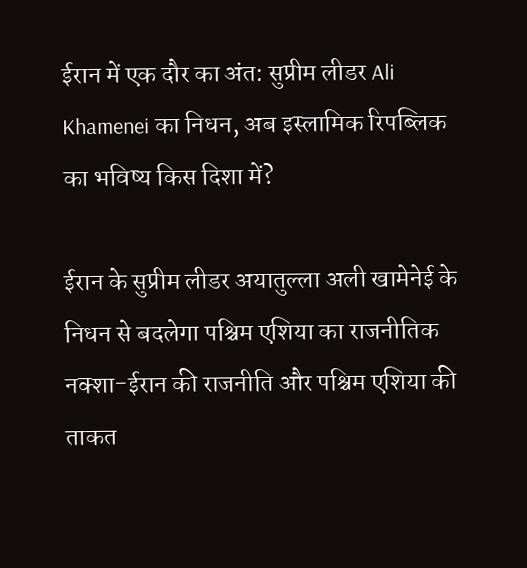ईरान में एक दौर का अंत: सुप्रीम लीडर Ali Khamenei का निधन, अब इस्लामिक रिपब्लिक का भविष्य किस दिशा में?

ईरान के सुप्रीम लीडर अयातुल्ला अली खामेनेई के निधन से बदलेगा पश्चिम एशिया का राजनीतिक नक्शा-ईरान की राजनीति और पश्चिम एशिया की ताकत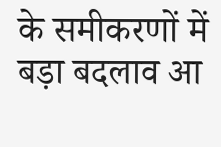के समीकरणों में बड़ा बदलाव आ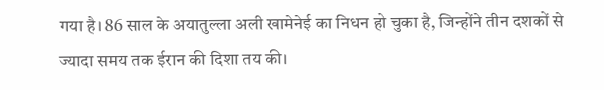गया है। 86 साल के अयातुल्ला अली खामेनेई का निधन हो चुका है, जिन्होंने तीन दशकों से ज्यादा समय तक ईरान की दिशा तय की।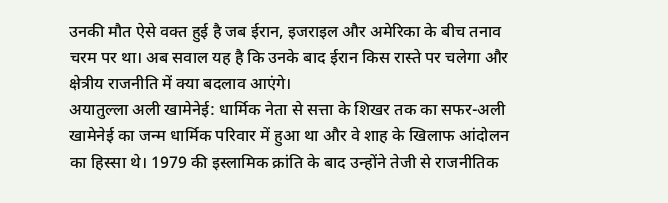उनकी मौत ऐसे वक्त हुई है जब ईरान, इजराइल और अमेरिका के बीच तनाव चरम पर था। अब सवाल यह है कि उनके बाद ईरान किस रास्ते पर चलेगा और क्षेत्रीय राजनीति में क्या बदलाव आएंगे।
अयातुल्ला अली खामेनेई: धार्मिक नेता से सत्ता के शिखर तक का सफर-अली खामेनेई का जन्म धार्मिक परिवार में हुआ था और वे शाह के खिलाफ आंदोलन का हिस्सा थे। 1979 की इस्लामिक क्रांति के बाद उन्होंने तेजी से राजनीतिक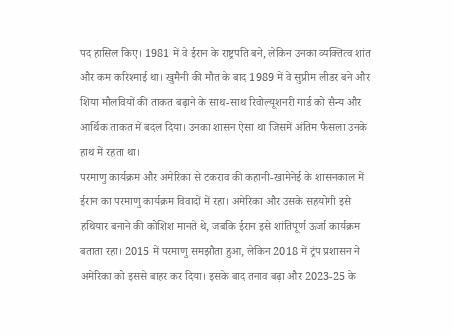पद हासिल किए। 1981 में वे ईरान के राष्ट्रपति बने, लेकिन उनका व्यक्तित्व शांत और कम करिश्माई था। खुमैनी की मौत के बाद 1989 में वे सुप्रीम लीडर बने और शिया मौलवियों की ताकत बढ़ाने के साथ-साथ रिवोल्यूशनरी गार्ड को सैन्य और आर्थिक ताकत में बदल दिया। उनका शासन ऐसा था जिसमें अंतिम फैसला उनके हाथ में रहता था।
परमाणु कार्यक्रम और अमेरिका से टकराव की कहानी-खामेनेई के शासनकाल में ईरान का परमाणु कार्यक्रम विवादों में रहा। अमेरिका और उसके सहयोगी इसे हथियार बनाने की कोशिश मानते थे, जबकि ईरान इसे शांतिपूर्ण ऊर्जा कार्यक्रम बताता रहा। 2015 में परमाणु समझौता हुआ, लेकिन 2018 में ट्रंप प्रशासन ने अमेरिका को इससे बाहर कर दिया। इसके बाद तनाव बढ़ा और 2023-25 के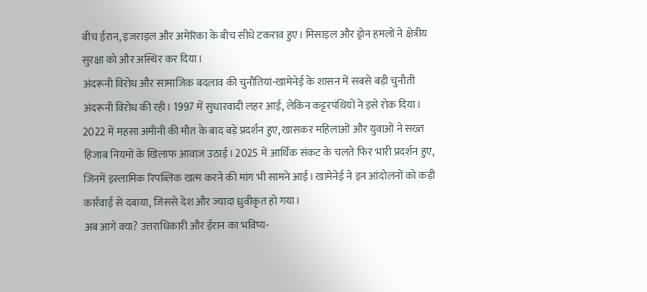बीच ईरान, इजराइल और अमेरिका के बीच सीधे टकराव हुए। मिसाइल और ड्रोन हमलों ने क्षेत्रीय सुरक्षा को और अस्थिर कर दिया।
अंदरूनी विरोध और सामाजिक बदलाव की चुनौतियां-खामेनेई के शासन में सबसे बड़ी चुनौती अंदरूनी विरोध की रही। 1997 में सुधारवादी लहर आई, लेकिन कट्टरपंथियों ने इसे रोक दिया। 2022 में महसा अमीनी की मौत के बाद बड़े प्रदर्शन हुए, खासकर महिलाओं और युवाओं ने सख्त हिजाब नियमों के खिलाफ आवाज उठाई। 2025 में आर्थिक संकट के चलते फिर भारी प्रदर्शन हुए, जिनमें इस्लामिक रिपब्लिक खत्म करने की मांग भी सामने आई। खामेनेई ने इन आंदोलनों को कड़ी कार्रवाई से दबाया, जिससे देश और ज्यादा ध्रुवीकृत हो गया।
अब आगे क्या? उत्तराधिकारी और ईरान का भविष्य-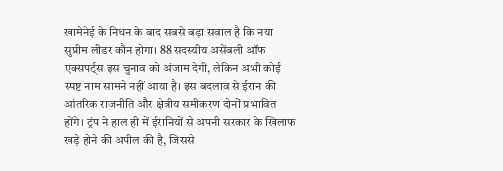खामेनेई के निधन के बाद सबसे बड़ा सवाल है कि नया सुप्रीम लीडर कौन होगा। 88 सदस्यीय असेंबली ऑफ एक्सपर्ट्स इस चुनाव को अंजाम देगी, लेकिन अभी कोई स्पष्ट नाम सामने नहीं आया है। इस बदलाव से ईरान की आंतरिक राजनीति और क्षेत्रीय समीकरण दोनों प्रभावित होंगे। ट्रंप ने हाल ही में ईरानियों से अपनी सरकार के खिलाफ खड़े होने की अपील की है, जिससे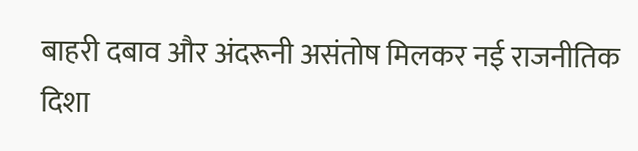बाहरी दबाव और अंदरूनी असंतोष मिलकर नई राजनीतिक दिशा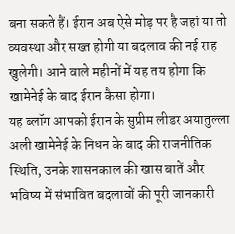बना सकते हैं। ईरान अब ऐसे मोड़ पर है जहां या तो व्यवस्था और सख्त होगी या बदलाव की नई राह खुलेगी। आने वाले महीनों में यह तय होगा कि खामेनेई के बाद ईरान कैसा होगा।
यह ब्लॉग आपको ईरान के सुप्रीम लीडर अयातुल्ला अली खामेनेई के निधन के बाद की राजनीतिक स्थिति, उनके शासनकाल की खास बातें और भविष्य में संभावित बदलावों की पूरी जानकारी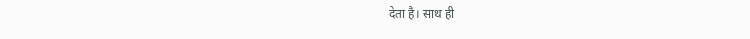देता है। साथ ही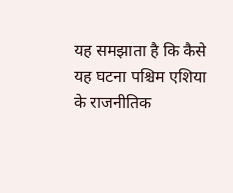यह समझाता है कि कैसे यह घटना पश्चिम एशिया के राजनीतिक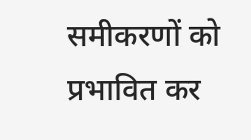समीकरणों को प्रभावित कर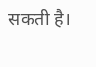सकती है।